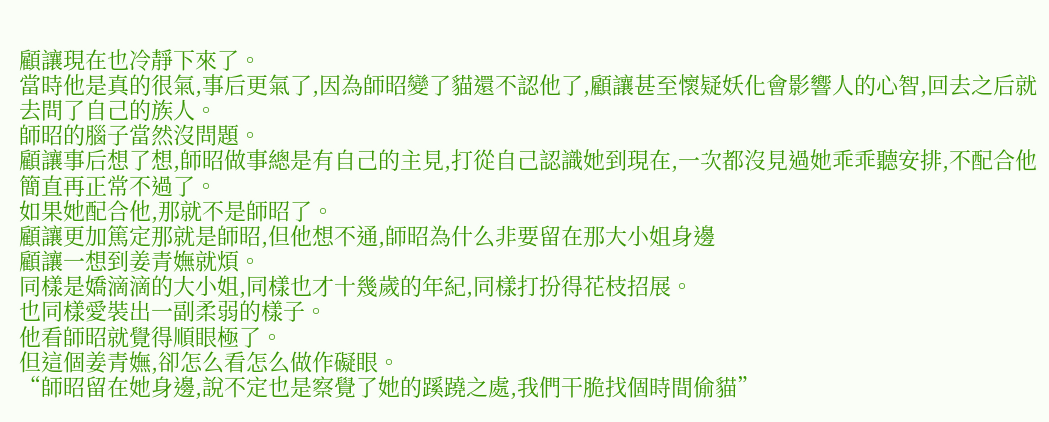顧讓現在也冷靜下來了。
當時他是真的很氣,事后更氣了,因為師昭變了貓還不認他了,顧讓甚至懷疑妖化會影響人的心智,回去之后就去問了自己的族人。
師昭的腦子當然沒問題。
顧讓事后想了想,師昭做事總是有自己的主見,打從自己認識她到現在,一次都沒見過她乖乖聽安排,不配合他簡直再正常不過了。
如果她配合他,那就不是師昭了。
顧讓更加篤定那就是師昭,但他想不通,師昭為什么非要留在那大小姐身邊
顧讓一想到姜青嫵就煩。
同樣是嬌滴滴的大小姐,同樣也才十幾歲的年紀,同樣打扮得花枝招展。
也同樣愛裝出一副柔弱的樣子。
他看師昭就覺得順眼極了。
但這個姜青嫵,卻怎么看怎么做作礙眼。
“師昭留在她身邊,說不定也是察覺了她的蹊蹺之處,我們干脆找個時間偷貓”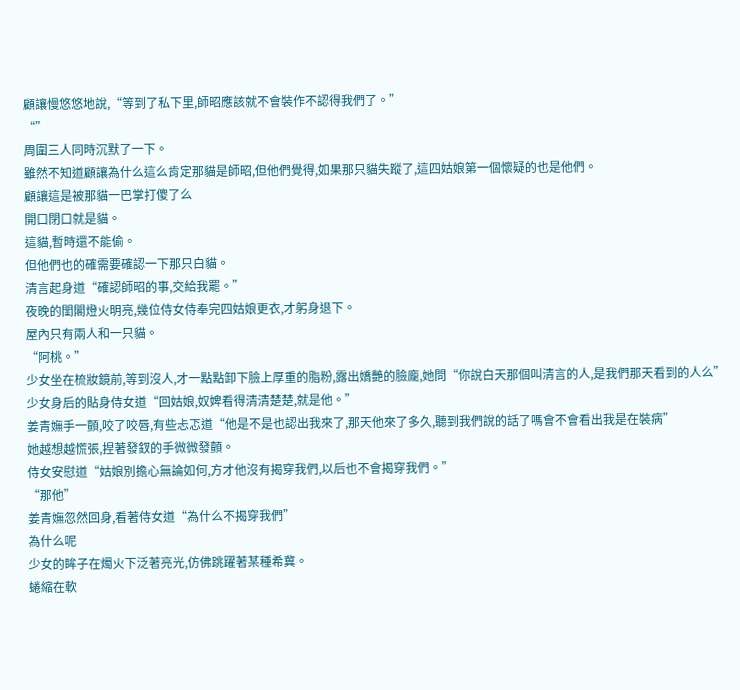顧讓慢悠悠地說,“等到了私下里,師昭應該就不會裝作不認得我們了。”
“”
周圍三人同時沉默了一下。
雖然不知道顧讓為什么這么肯定那貓是師昭,但他們覺得,如果那只貓失蹤了,這四姑娘第一個懷疑的也是他們。
顧讓這是被那貓一巴掌打傻了么
開口閉口就是貓。
這貓,暫時還不能偷。
但他們也的確需要確認一下那只白貓。
清言起身道“確認師昭的事,交給我罷。”
夜晚的閨閣燈火明亮,幾位侍女侍奉完四姑娘更衣,才躬身退下。
屋內只有兩人和一只貓。
“阿桃。”
少女坐在梳妝鏡前,等到沒人,才一點點卸下臉上厚重的脂粉,露出嬌艷的臉龐,她問“你說白天那個叫清言的人,是我們那天看到的人么”
少女身后的貼身侍女道“回姑娘,奴婢看得清清楚楚,就是他。”
姜青嫵手一顫,咬了咬唇,有些忐忑道“他是不是也認出我來了,那天他來了多久,聽到我們說的話了嗎會不會看出我是在裝病”
她越想越慌張,捏著發釵的手微微發顫。
侍女安慰道“姑娘別擔心無論如何,方才他沒有揭穿我們,以后也不會揭穿我們。”
“那他”
姜青嫵忽然回身,看著侍女道“為什么不揭穿我們”
為什么呢
少女的眸子在燭火下泛著亮光,仿佛跳躍著某種希冀。
蜷縮在軟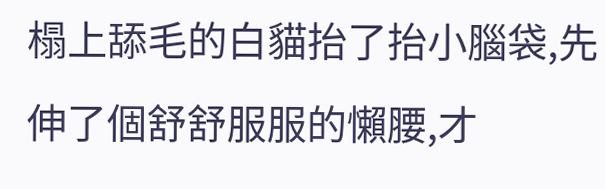榻上舔毛的白貓抬了抬小腦袋,先伸了個舒舒服服的懶腰,才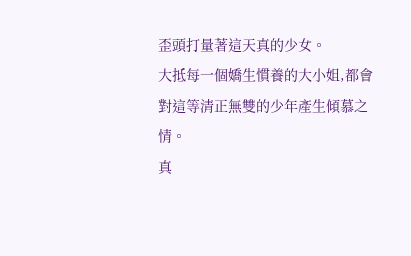歪頭打量著這天真的少女。
大抵每一個嬌生慣養的大小姐,都會對這等清正無雙的少年產生傾慕之情。
真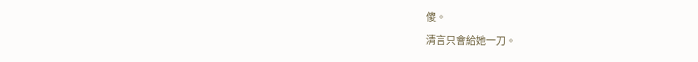傻。
清言只會給她一刀。